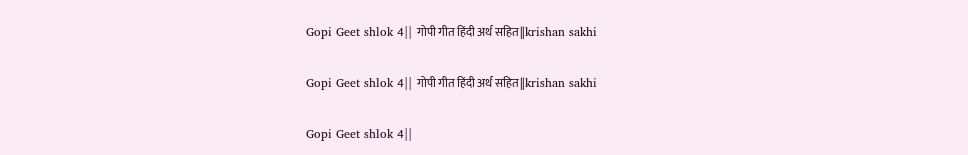Gopi Geet shlok 4|| गोपी गीत हिंदी अर्थ सहित||krishan sakhi

Gopi Geet shlok 4|| गोपी गीत हिंदी अर्थ सहित||krishan sakhi

Gopi Geet shlok 4||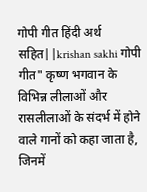गोपी गीत हिंदी अर्थ सहित||krishan sakhi गोपी गीत" कृष्ण भगवान के विभिन्न लीलाओं और रासलीलाओं के संदर्भ में होने वाले गानों को कहा जाता है, जिनमें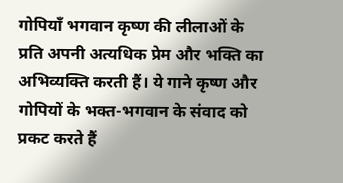गोपियाँ भगवान कृष्ण की लीलाओं के प्रति अपनी अत्यधिक प्रेम और भक्ति का अभिव्यक्ति करती हैं। ये गाने कृष्ण और गोपियों के भक्त-भगवान के संवाद को प्रकट करते हैं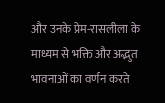और उनके प्रेम-रासलीला के माध्यम से भक्ति और अद्भुत भावनाओं का वर्णन करते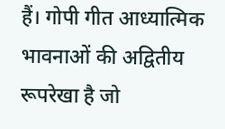हैं। गोपी गीत आध्यात्मिक भावनाओं की अद्वितीय रूपरेखा है जो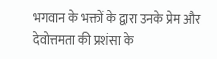भगवान के भक्तों के द्वारा उनके प्रेम और देवोत्तमता की प्रशंसा के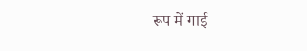रूप में गाई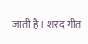जाती है। शरद गीत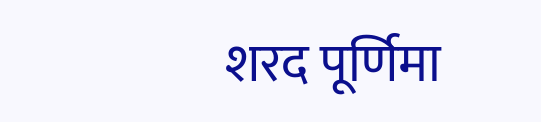शरद पूर्णिमा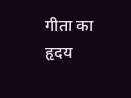गीता का हृदय